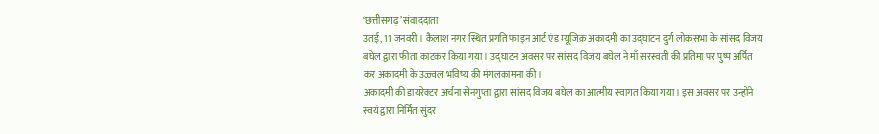‘छत्तीसगढ़’ संवाददाता
उतई, 11 जनवरी। कैलाश नगर स्थित प्रगति फाइन आर्ट एंड म्यूजिक़ अकादमी का उद्घाटन दुर्ग लोकसभा के सांसद विजय बघेल द्वारा फीता काटकर किया गया। उद्घाटन अवसर पर सांसद विजय बघेल ने माँ सरस्वती की प्रतिमा पर पुष्प अर्पित कर अकादमी के उज्ज्वल भविष्य की मंगलकामना की।
अकादमी की डायरेक्टर अर्चना सेनगुप्ता द्वारा सांसद विजय बघेल का आत्मीय स्वागत किया गया। इस अवसर पर उन्होंने स्वयं द्वारा निर्मित सुंदर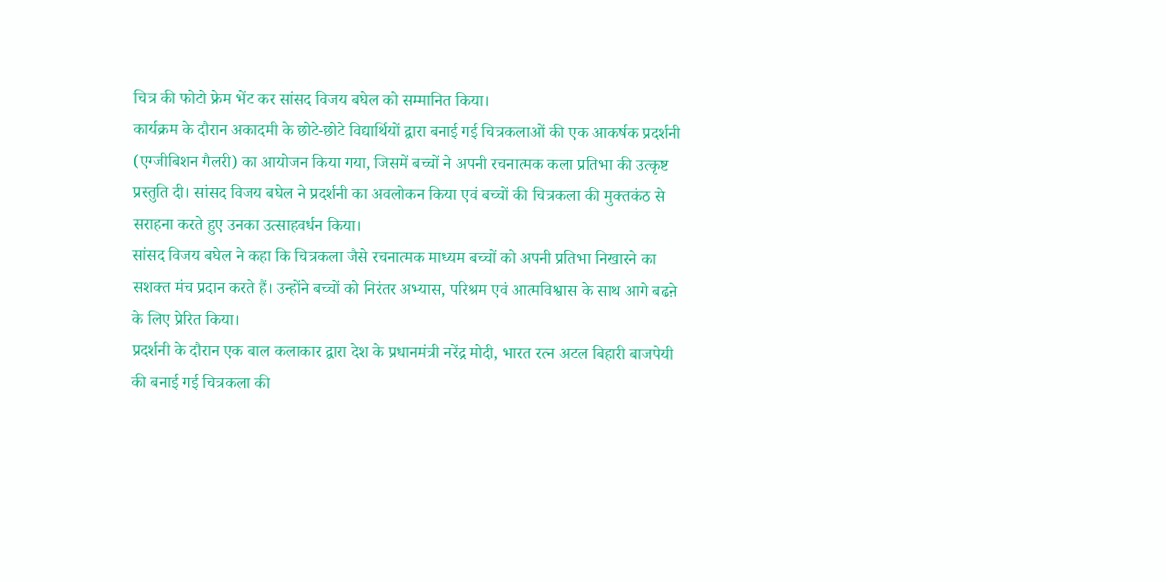चित्र की फोटो फ्रेम भेंट कर सांसद विजय बघेल को सम्मानित किया।
कार्यक्रम के दौरान अकादमी के छोटे-छोटे विद्यार्थियों द्वारा बनाई गई चित्रकलाओं की एक आकर्षक प्रदर्शनी (एग्जीबिशन गैलरी) का आयोजन किया गया, जिसमें बच्चों ने अपनी रचनात्मक कला प्रतिभा की उत्कृष्ट प्रस्तुति दी। सांसद विजय बघेल ने प्रदर्शनी का अवलोकन किया एवं बच्चों की चित्रकला की मुक्तकंठ से सराहना करते हुए उनका उत्साहवर्धन किया।
सांसद विजय बघेल ने कहा कि चित्रकला जैसे रचनात्मक माध्यम बच्चों को अपनी प्रतिभा निखारने का सशक्त मंच प्रदान करते हैं। उन्होंने बच्चों को निरंतर अभ्यास, परिश्रम एवं आत्मविश्वास के साथ आगे बढऩे के लिए प्रेरित किया।
प्रदर्शनी के दौरान एक बाल कलाकार द्वारा देश के प्रधानमंत्री नरेंद्र मोदी, भारत रत्न अटल बिहारी बाजपेयी की बनाई गई चित्रकला की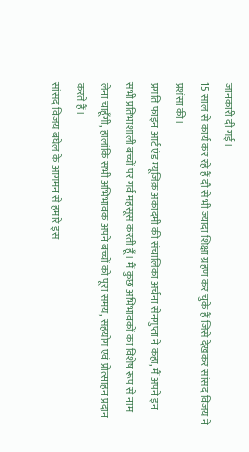जानकारी दी गई।
15 साल से कार्य कर रहे हैं दौ से भी ज्यादा शिक्षा ग्रहण कर चुके हैं जिसे देखकर सांसद विजय ने प्रशंसा की।
प्रगति फाइन आर्ट एंड म्यूजिक़ अकादमी की संचालिका अर्चना सेनगुप्ता ने कहा, मैं अपने इन सभी प्रतिभाशाली बच्चों पर गर्व महसूस करती हूँ। मैं कुछ अभिभावकों का विशेष रूप से नाम लेना चाहूँगी, हालांकि सभी अभिभावक अपने बच्चों को पूरा समय, सहयोग एवं प्रोत्साहन प्रदान करते हैं।
सांसद विजय बघेल के आगमन से हमारे इस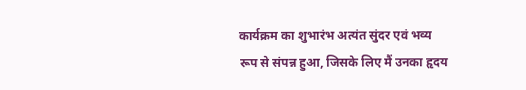कार्यक्रम का शुभारंभ अत्यंत सुंदर एवं भव्य रूप से संपन्न हुआ, जिसके लिए मैं उनका हृदय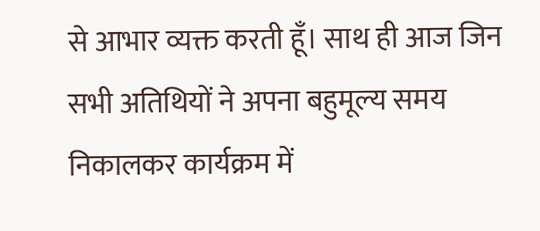से आभार व्यक्त करती हूँ। साथ ही आज जिन सभी अतिथियों ने अपना बहुमूल्य समय निकालकर कार्यक्रम में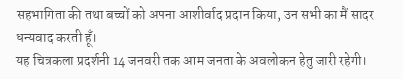सहभागिता की तथा बच्चों को अपना आशीर्वाद प्रदान किया, उन सभी का मैं सादर धन्यवाद करती हूँ।
यह चित्रकला प्रदर्शनी 14 जनवरी तक आम जनता के अवलोकन हेतु जारी रहेगी।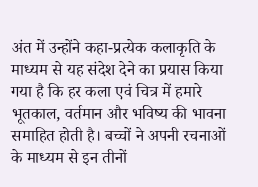अंत में उन्होंने कहा-प्रत्येक कलाकृति के माध्यम से यह संदेश देने का प्रयास किया गया है कि हर कला एवं चित्र में हमारे भूतकाल, वर्तमान और भविष्य की भावना समाहित होती है। बच्चों ने अपनी रचनाओं के माध्यम से इन तीनों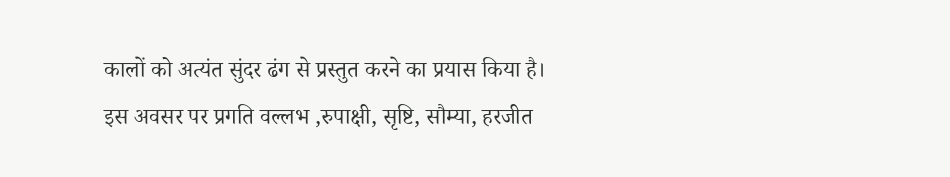कालों को अत्यंत सुंदर ढंग से प्रस्तुत करने का प्रयास किया है।
इस अवसर पर प्रगति वल्लभ ,रुपाक्षी, सृष्टि, सौम्या, हरजीत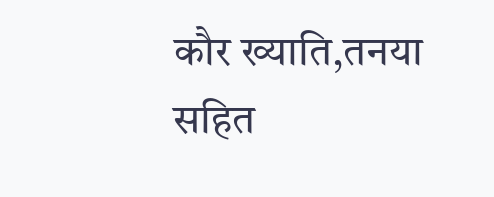कौर ख्याति,तनया सहित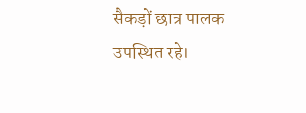सैकड़ों छात्र पालक उपस्थित रहे।